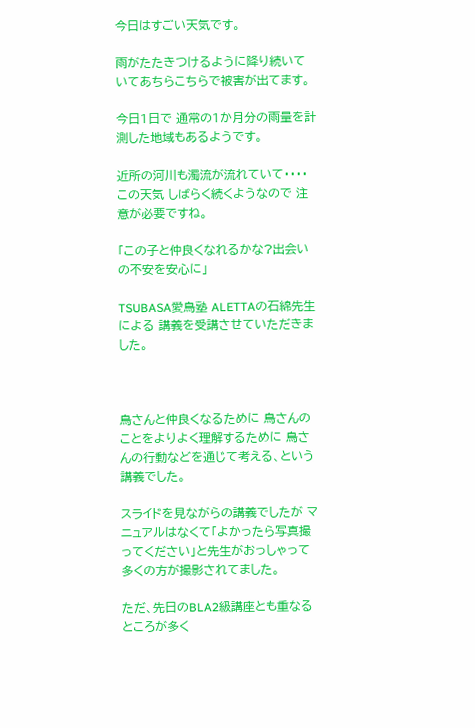今日はすごい天気です。

雨がたたきつけるように降り続いていてあちらこちらで被害が出てます。

今日1日で 通常の1か月分の雨量を計測した地域もあるようです。

近所の河川も濁流が流れていて・・・・この天気 しばらく続くようなので 注意が必要ですね。

「この子と仲良くなれるかな?出会いの不安を安心に」

TSUBASA愛鳥塾 ALETTAの石綿先生による 講義を受講させていただきました。



鳥さんと仲良くなるために 鳥さんのことをよりよく理解するために 鳥さんの行動などを通じて考える、という講義でした。

スライドを見ながらの講義でしたが マニュアルはなくて「よかったら写真撮ってください」と先生がおっしゃって多くの方が撮影されてました。

ただ、先日のBLA2級講座とも重なるところが多く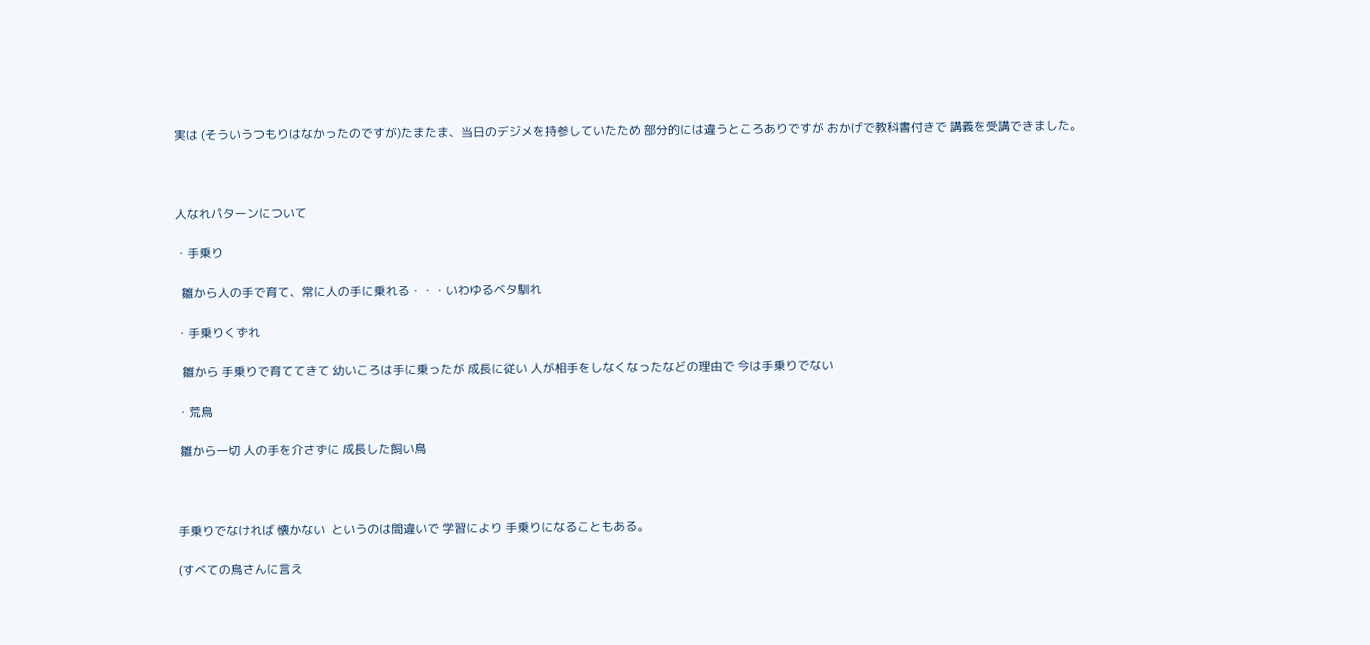実は (そういうつもりはなかったのですが)たまたま、当日のデジメを持参していたため 部分的には違うところありですが おかげで教科書付きで 講義を受講できました。



人なれパターンについて

・手乗り

  雛から人の手で育て、常に人の手に乗れる・・・いわゆるベタ馴れ

・手乗りくずれ

  雛から 手乗りで育ててきて 幼いころは手に乗ったが 成長に従い 人が相手をしなくなったなどの理由で 今は手乗りでない

・荒鳥

 雛から一切 人の手を介さずに 成長した飼い鳥



手乗りでなければ 懐かない  というのは間違いで 学習により 手乗りになることもある。

(すべての鳥さんに言え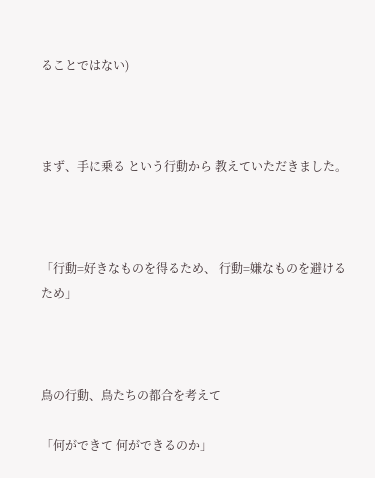ることではない)



まず、手に乗る という行動から 教えていただきました。



「行動=好きなものを得るため、 行動=嫌なものを避けるため」



鳥の行動、鳥たちの都合を考えて

「何ができて 何ができるのか」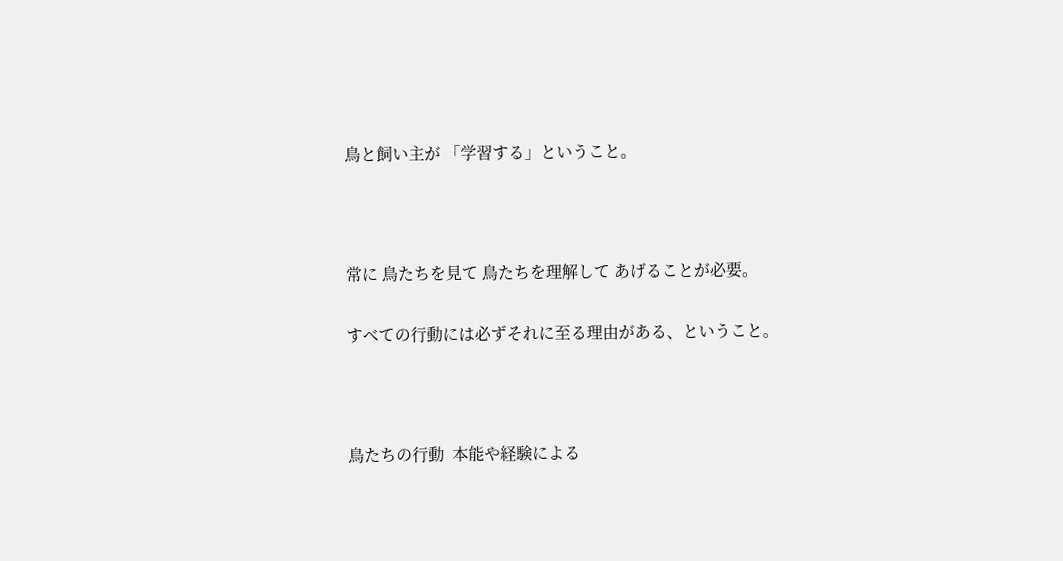鳥と飼い主が 「学習する」ということ。



常に 鳥たちを見て 鳥たちを理解して あげることが必要。

すべての行動には必ずそれに至る理由がある、ということ。



鳥たちの行動  本能や経験による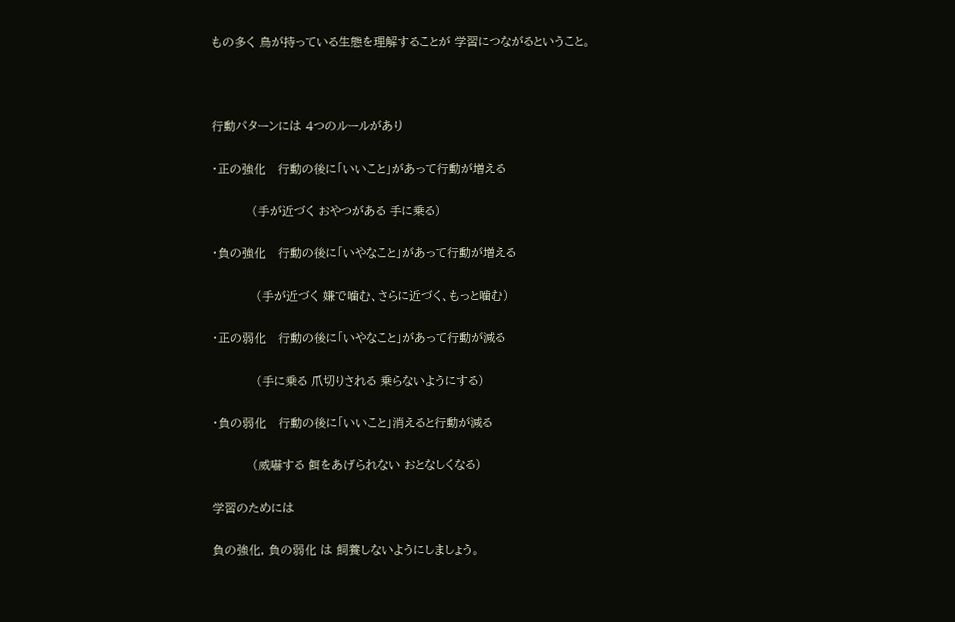もの多く 鳥が持っている生態を理解することが 学習につながるということ。



行動パターンには 4つのルールがあり

・正の強化   行動の後に「いいこと」があって行動が増える

          (手が近づく おやつがある 手に乗る)

・負の強化   行動の後に「いやなこと」があって行動が増える

           (手が近づく 嫌で噛む、さらに近づく、もっと噛む)

・正の弱化   行動の後に「いやなこと」があって行動が減る

           (手に乗る 爪切りされる 乗らないようにする)

・負の弱化   行動の後に「いいこと」消えると行動が減る

          (威嚇する 餌をあげられない おとなしくなる)

学習のためには

負の強化, 負の弱化 は 飼養しないようにしましょう。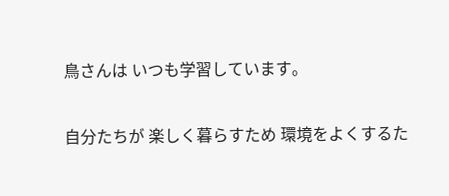鳥さんは いつも学習しています。

自分たちが 楽しく暮らすため 環境をよくするた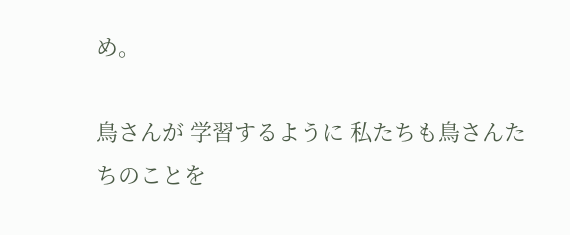め。

鳥さんが 学習するように 私たちも鳥さんたちのことを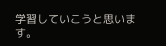学習していこうと思います。